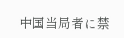中国当局者に禁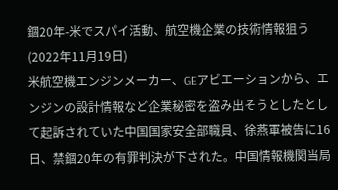錮20年-米でスパイ活動、航空機企業の技術情報狙う
(2022年11月19日)
米航空機エンジンメーカー、GEアビエーションから、エンジンの設計情報など企業秘密を盗み出そうとしたとして起訴されていた中国国家安全部職員、徐燕軍被告に16日、禁錮20年の有罪判決が下された。中国情報機関当局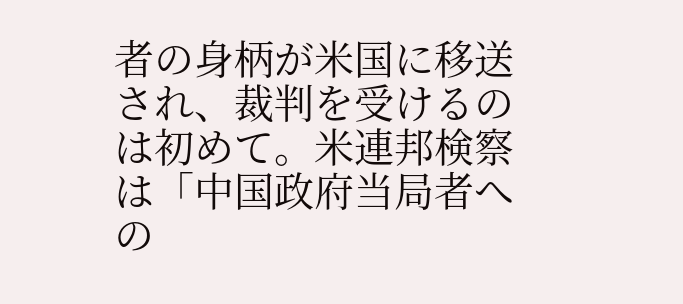者の身柄が米国に移送され、裁判を受けるのは初めて。米連邦検察は「中国政府当局者への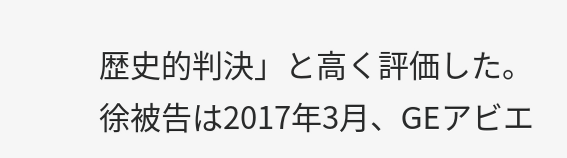歴史的判決」と高く評価した。
徐被告は2017年3月、GEアビエ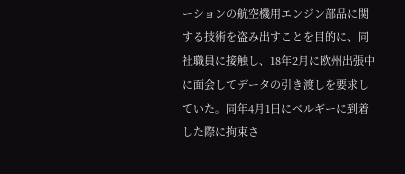ーションの航空機用エンジン部品に関する技術を盗み出すことを目的に、同社職員に接触し、18年2月に欧州出張中に面会してデータの引き渡しを要求していた。同年4月1日にベルギーに到着した際に拘束さ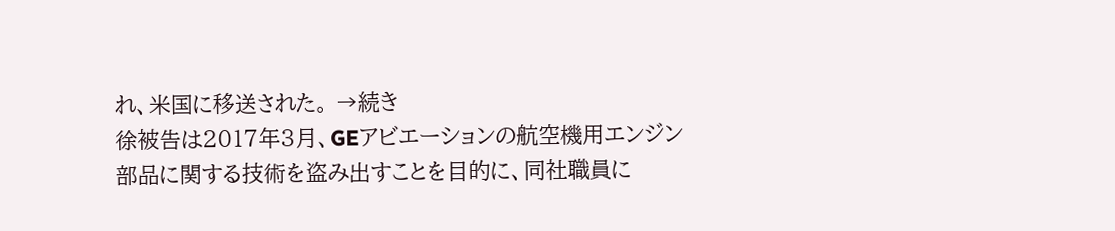れ、米国に移送された。 →続き
徐被告は2017年3月、GEアビエーションの航空機用エンジン部品に関する技術を盗み出すことを目的に、同社職員に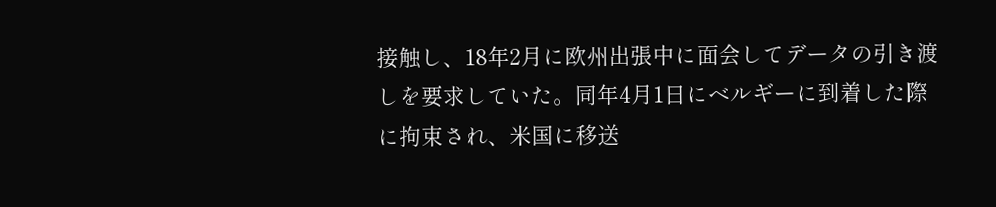接触し、18年2月に欧州出張中に面会してデータの引き渡しを要求していた。同年4月1日にベルギーに到着した際に拘束され、米国に移送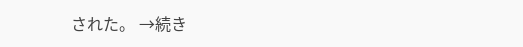された。 →続き